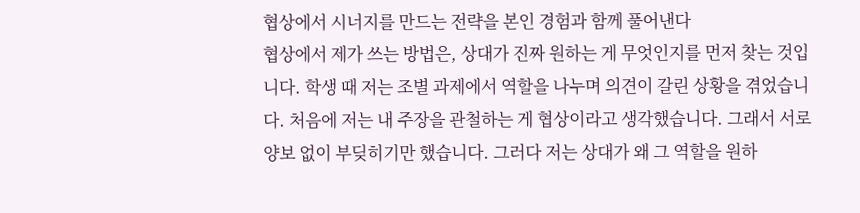협상에서 시너지를 만드는 전략을 본인 경험과 함께 풀어낸다
협상에서 제가 쓰는 방법은, 상대가 진짜 원하는 게 무엇인지를 먼저 찾는 것입니다. 학생 때 저는 조별 과제에서 역할을 나누며 의견이 갈린 상황을 겪었습니다. 처음에 저는 내 주장을 관철하는 게 협상이라고 생각했습니다. 그래서 서로 양보 없이 부딪히기만 했습니다. 그러다 저는 상대가 왜 그 역할을 원하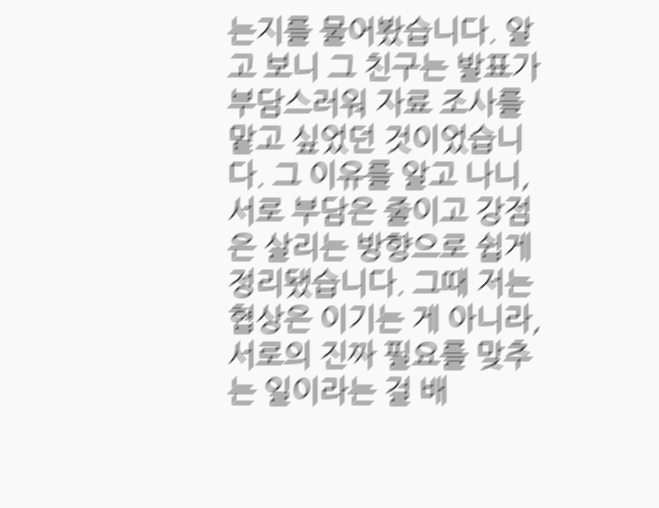는지를 물어봤습니다. 알고 보니 그 친구는 발표가 부담스러워 자료 조사를 맡고 싶었던 것이었습니다. 그 이유를 알고 나니, 서로 부담은 줄이고 강점은 살리는 방향으로 쉽게 정리됐습니다. 그때 저는 협상은 이기는 게 아니라, 서로의 진짜 필요를 맞추는 일이라는 걸 배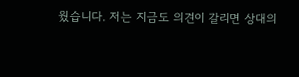웠습니다. 저는 지금도 의견이 갈리면 상대의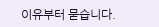이유부터 묻습니다.